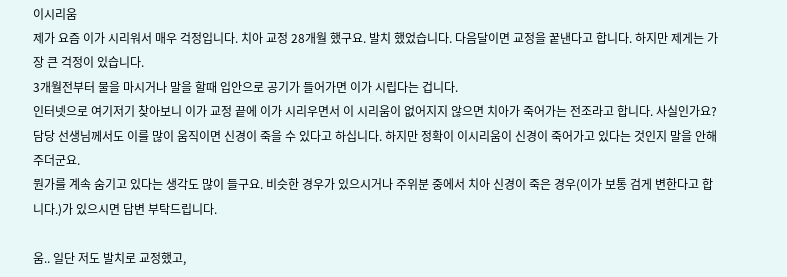이시리움
제가 요즘 이가 시리워서 매우 걱정입니다. 치아 교정 28개월 했구요. 발치 했었습니다. 다음달이면 교정을 꿑낸다고 합니다. 하지만 제게는 가장 큰 걱정이 있습니다.
3개월전부터 물을 마시거나 말을 할때 입안으로 공기가 들어가면 이가 시립다는 겁니다.
인터넷으로 여기저기 찾아보니 이가 교정 끝에 이가 시리우면서 이 시리움이 없어지지 않으면 치아가 죽어가는 전조라고 합니다. 사실인가요? 담당 선생님께서도 이를 많이 움직이면 신경이 죽을 수 있다고 하십니다. 하지만 정확이 이시리움이 신경이 죽어가고 있다는 것인지 말을 안해주더군요.
뭔가를 계속 숨기고 있다는 생각도 많이 들구요. 비슷한 경우가 있으시거나 주위분 중에서 치아 신경이 죽은 경우(이가 보통 검게 변한다고 합니다.)가 있으시면 답변 부탁드립니다.

움.. 일단 저도 발치로 교정했고,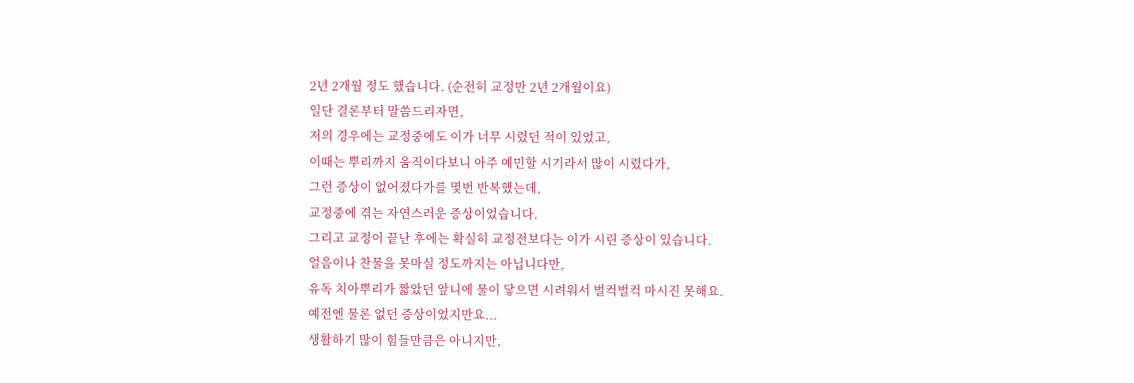2년 2개월 정도 했습니다. (순전히 교정만 2년 2개월이요)
일단 결론부터 말씀드리자면,
저의 경우에는 교정중에도 이가 너무 시렸던 적이 있었고,
이때는 뿌리까지 움직이다보니 아주 예민할 시기라서 많이 시렸다가,
그런 증상이 없어졌다가를 몇번 반복했는데,
교정중에 겪는 자연스러운 증상이었습니다.
그리고 교정이 끝난 후에는 확실히 교정전보다는 이가 시린 증상이 있습니다.
얼음이나 찬물을 못마실 정도까지는 아닙니다만,
유독 치아뿌리가 짧았던 앞니에 물이 닿으면 시려워서 벌컥벌컥 마시진 못해요.
예전엔 물론 없던 증상이었지만요...
생활하기 많이 힘들만큼은 아니지만,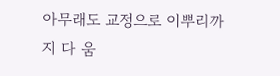아무래도 교정으로 이뿌리까지 다 움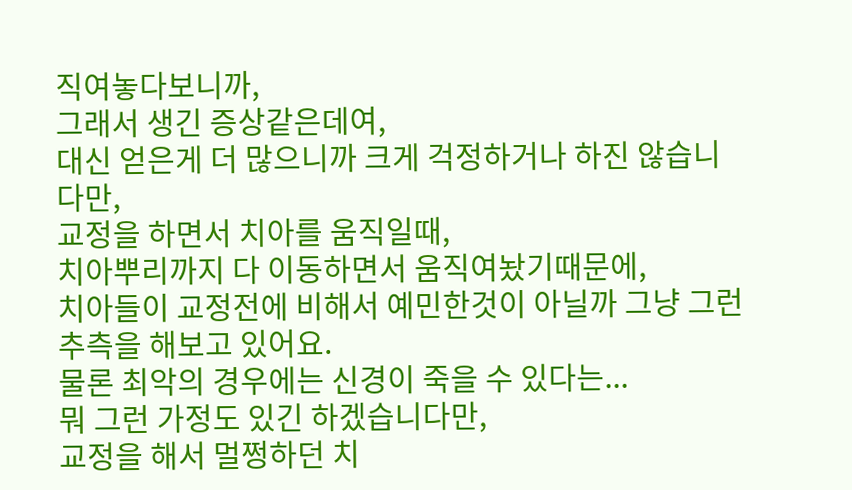직여놓다보니까,
그래서 생긴 증상같은데여,
대신 얻은게 더 많으니까 크게 걱정하거나 하진 않습니다만,
교정을 하면서 치아를 움직일때,
치아뿌리까지 다 이동하면서 움직여놨기때문에,
치아들이 교정전에 비해서 예민한것이 아닐까 그냥 그런 추측을 해보고 있어요.
물론 최악의 경우에는 신경이 죽을 수 있다는...
뭐 그런 가정도 있긴 하겠습니다만,
교정을 해서 멀쩡하던 치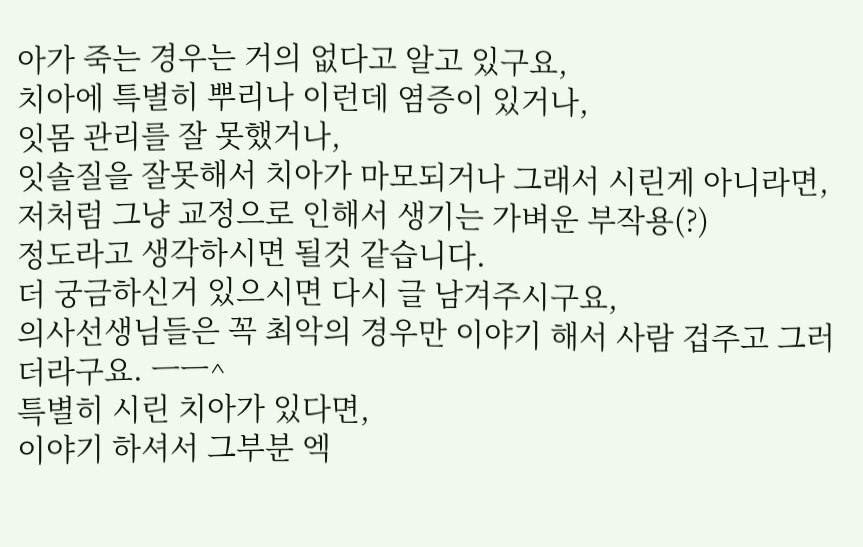아가 죽는 경우는 거의 없다고 알고 있구요,
치아에 특별히 뿌리나 이런데 염증이 있거나,
잇몸 관리를 잘 못했거나,
잇솔질을 잘못해서 치아가 마모되거나 그래서 시린게 아니라면,
저처럼 그냥 교정으로 인해서 생기는 가벼운 부작용(?)
정도라고 생각하시면 될것 같습니다.
더 궁금하신거 있으시면 다시 글 남겨주시구요,
의사선생님들은 꼭 최악의 경우만 이야기 해서 사람 겁주고 그러더라구요. ㅡㅡ^
특별히 시린 치아가 있다면,
이야기 하셔서 그부분 엑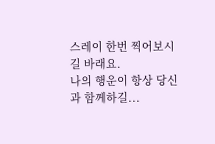스레이 한번 찍어보시길 바래요.
나의 행운이 항상 당신과 함께하길...